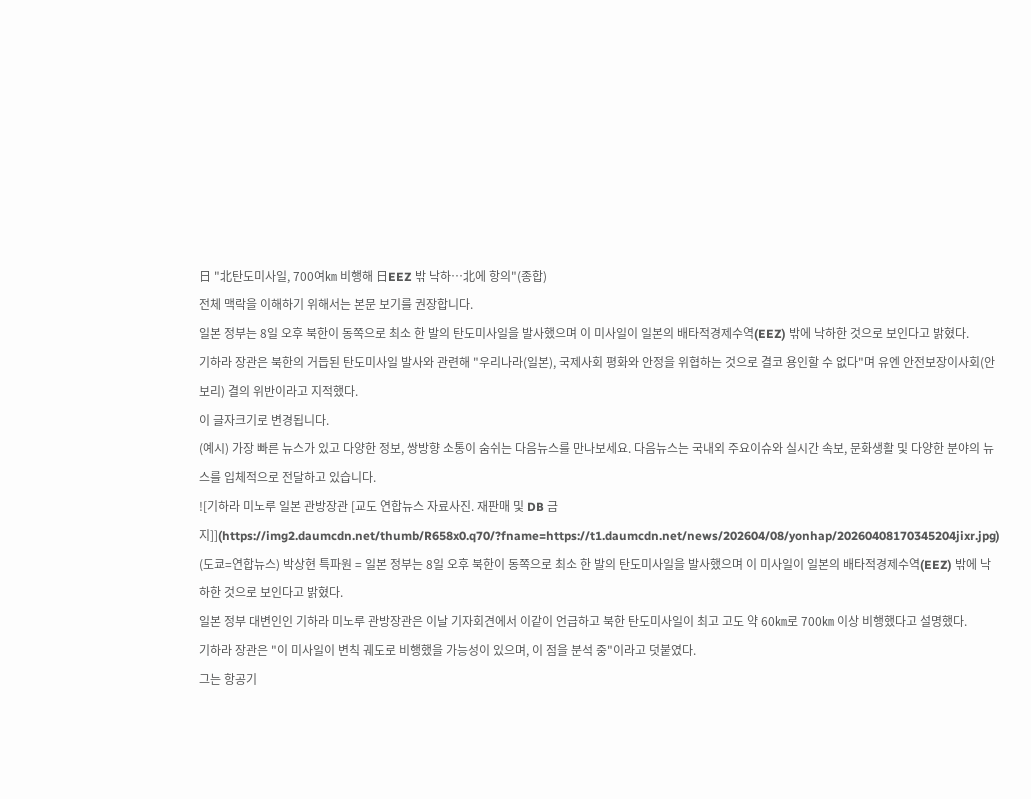日 "北탄도미사일, 700여㎞ 비행해 日EEZ 밖 낙하…北에 항의"(종합)
전체 맥락을 이해하기 위해서는 본문 보기를 권장합니다.
일본 정부는 8일 오후 북한이 동쪽으로 최소 한 발의 탄도미사일을 발사했으며 이 미사일이 일본의 배타적경제수역(EEZ) 밖에 낙하한 것으로 보인다고 밝혔다.
기하라 장관은 북한의 거듭된 탄도미사일 발사와 관련해 "우리나라(일본), 국제사회 평화와 안정을 위협하는 것으로 결코 용인할 수 없다"며 유엔 안전보장이사회(안보리) 결의 위반이라고 지적했다.
이 글자크기로 변경됩니다.
(예시) 가장 빠른 뉴스가 있고 다양한 정보, 쌍방향 소통이 숨쉬는 다음뉴스를 만나보세요. 다음뉴스는 국내외 주요이슈와 실시간 속보, 문화생활 및 다양한 분야의 뉴스를 입체적으로 전달하고 있습니다.
![기하라 미노루 일본 관방장관 [교도 연합뉴스 자료사진. 재판매 및 DB 금지]](https://img2.daumcdn.net/thumb/R658x0.q70/?fname=https://t1.daumcdn.net/news/202604/08/yonhap/20260408170345204jixr.jpg)
(도쿄=연합뉴스) 박상현 특파원 = 일본 정부는 8일 오후 북한이 동쪽으로 최소 한 발의 탄도미사일을 발사했으며 이 미사일이 일본의 배타적경제수역(EEZ) 밖에 낙하한 것으로 보인다고 밝혔다.
일본 정부 대변인인 기하라 미노루 관방장관은 이날 기자회견에서 이같이 언급하고 북한 탄도미사일이 최고 고도 약 60㎞로 700㎞ 이상 비행했다고 설명했다.
기하라 장관은 "이 미사일이 변칙 궤도로 비행했을 가능성이 있으며, 이 점을 분석 중"이라고 덧붙였다.
그는 항공기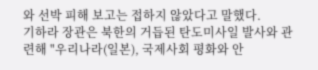와 선박 피해 보고는 접하지 않았다고 말했다.
기하라 장관은 북한의 거듭된 탄도미사일 발사와 관련해 "우리나라(일본), 국제사회 평화와 안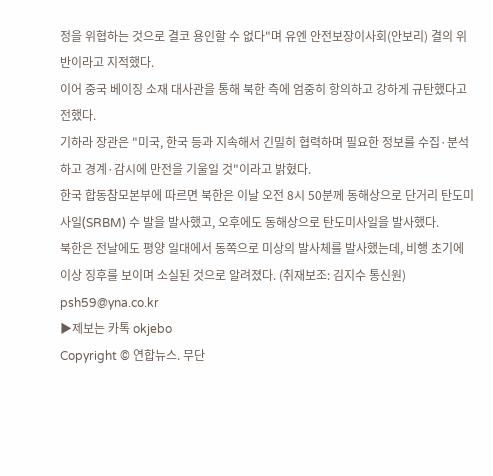정을 위협하는 것으로 결코 용인할 수 없다"며 유엔 안전보장이사회(안보리) 결의 위반이라고 지적했다.
이어 중국 베이징 소재 대사관을 통해 북한 측에 엄중히 항의하고 강하게 규탄했다고 전했다.
기하라 장관은 "미국, 한국 등과 지속해서 긴밀히 협력하며 필요한 정보를 수집·분석하고 경계·감시에 만전을 기울일 것"이라고 밝혔다.
한국 합동참모본부에 따르면 북한은 이날 오전 8시 50분께 동해상으로 단거리 탄도미사일(SRBM) 수 발을 발사했고, 오후에도 동해상으로 탄도미사일을 발사했다.
북한은 전날에도 평양 일대에서 동쪽으로 미상의 발사체를 발사했는데, 비행 초기에 이상 징후를 보이며 소실된 것으로 알려졌다. (취재보조: 김지수 통신원)
psh59@yna.co.kr
▶제보는 카톡 okjebo
Copyright © 연합뉴스. 무단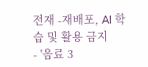전재 -재배포, AI 학습 및 활용 금지
- '음료 3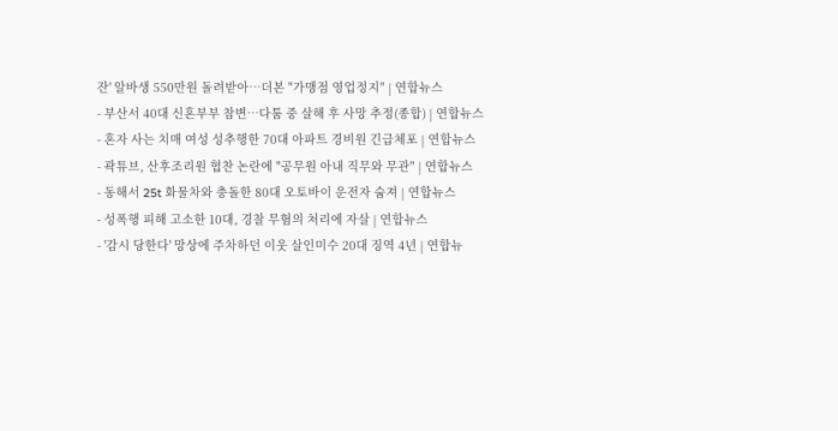잔' 알바생 550만원 돌려받아…더본 "가맹점 영업정지" | 연합뉴스
- 부산서 40대 신혼부부 참변…다툼 중 살해 후 사망 추정(종합) | 연합뉴스
- 혼자 사는 치매 여성 성추행한 70대 아파트 경비원 긴급체포 | 연합뉴스
- 곽튜브, 산후조리원 협찬 논란에 "공무원 아내 직무와 무관" | 연합뉴스
- 동해서 25t 화물차와 충돌한 80대 오토바이 운전자 숨져 | 연합뉴스
- 성폭행 피해 고소한 10대, 경찰 무혐의 처리에 자살 | 연합뉴스
- '감시 당한다' 망상에 주차하던 이웃 살인미수 20대 징역 4년 | 연합뉴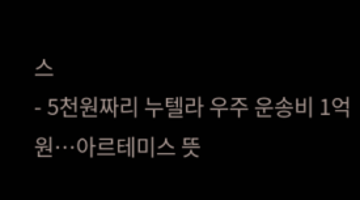스
- 5천원짜리 누텔라 우주 운송비 1억원…아르테미스 뜻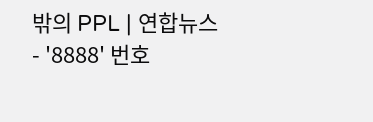밖의 PPL | 연합뉴스
- '8888' 번호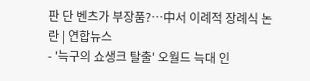판 단 벤츠가 부장품?…中서 이례적 장례식 논란 | 연합뉴스
- '늑구의 쇼생크 탈출' 오월드 늑대 인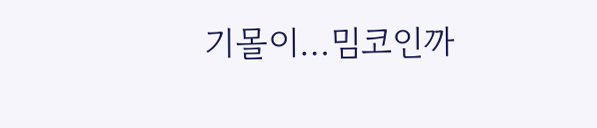기몰이…밈코인까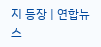지 등장 | 연합뉴스